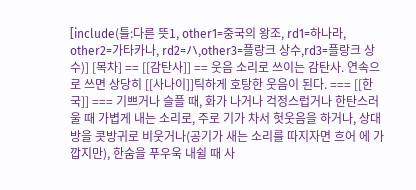[include(틀:다른 뜻1, other1=중국의 왕조, rd1=하나라, other2=가타카나, rd2=ハ,other3=플랑크 상수,rd3=플랑크 상수)] [목차] == [[감탄사]] == 웃음 소리로 쓰이는 감탄사. 연속으로 쓰면 상당히 [[사나이]]틱하게 호탕한 웃음이 된다. === [[한국]] === 기쁘거나 슬플 때, 화가 나거나 걱정스럽거나 한탄스러울 때 가볍게 내는 소리로, 주로 기가 차서 헛웃음을 하거나, 상대방을 콧방귀로 비웃거나(공기가 새는 소리를 따지자면 흐어 에 가깝지만), 한숨을 푸우욱 내쉴 때 사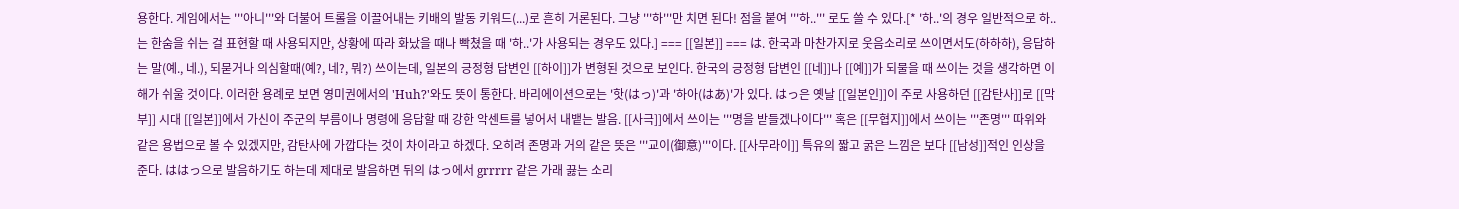용한다. 게임에서는 '''아니'''와 더불어 트롤을 이끌어내는 키배의 발동 키워드(...)로 흔히 거론된다. 그냥 '''하'''만 치면 된다! 점을 붙여 '''하..''' 로도 쓸 수 있다.[* '하..'의 경우 일반적으로 하..는 한숨을 쉬는 걸 표현할 때 사용되지만, 상황에 따라 화났을 때나 빡쳤을 때 '하..'가 사용되는 경우도 있다.] === [[일본]] === は. 한국과 마찬가지로 웃음소리로 쓰이면서도(하하하), 응답하는 말(예., 네.), 되묻거나 의심할때(예?, 네?, 뭐?) 쓰이는데, 일본의 긍정형 답변인 [[하이]]가 변형된 것으로 보인다. 한국의 긍정형 답변인 [[네]]나 [[예]]가 되물을 때 쓰이는 것을 생각하면 이해가 쉬울 것이다. 이러한 용례로 보면 영미권에서의 'Huh?'와도 뜻이 통한다. 바리에이션으로는 '핫(はっ)'과 '하아(はあ)'가 있다. はっ은 옛날 [[일본인]]이 주로 사용하던 [[감탄사]]로 [[막부]] 시대 [[일본]]에서 가신이 주군의 부름이나 명령에 응답할 때 강한 악센트를 넣어서 내뱉는 발음. [[사극]]에서 쓰이는 '''명을 받들겠나이다''' 혹은 [[무협지]]에서 쓰이는 '''존명''' 따위와 같은 용법으로 볼 수 있겠지만, 감탄사에 가깝다는 것이 차이라고 하겠다. 오히려 존명과 거의 같은 뜻은 '''교이(御意)'''이다. [[사무라이]] 특유의 짧고 굵은 느낌은 보다 [[남성]]적인 인상을 준다. ははっ으로 발음하기도 하는데 제대로 발음하면 뒤의 はっ에서 grrrrr 같은 가래 끓는 소리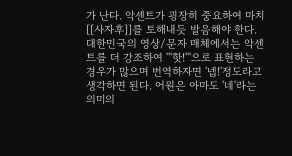가 난다. 악센트가 굉장히 중요하여 마치 [[사자후]]를 토해내듯 발음해야 한다. 대한민국의 영상/문자 매체에서는 악센트를 더 강조하여 '''핫!'''으로 표현하는 경우가 많으며 번역하자면 '넵!'정도라고 생각하면 된다. 어원은 아마도 '네'라는 의미의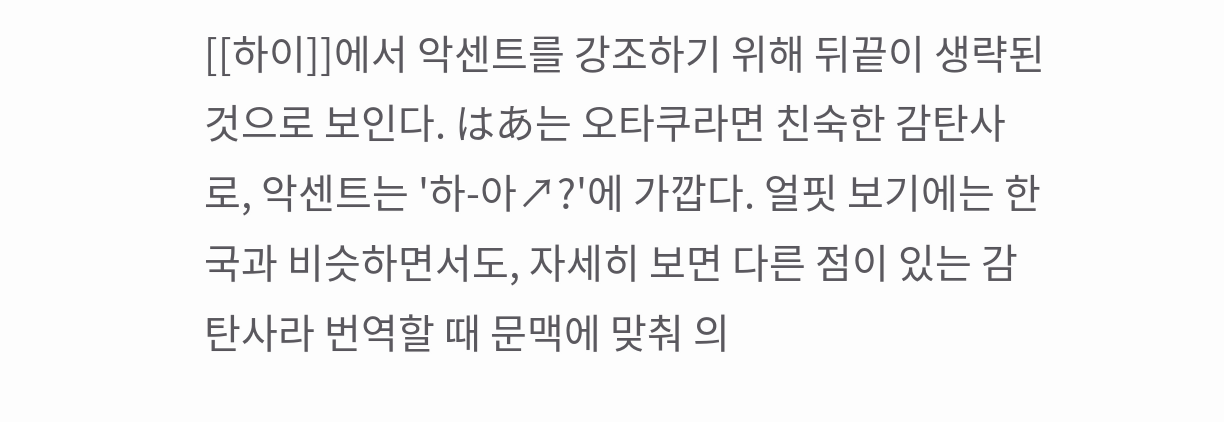[[하이]]에서 악센트를 강조하기 위해 뒤끝이 생략된 것으로 보인다. はあ는 오타쿠라면 친숙한 감탄사로, 악센트는 '하-아↗?'에 가깝다. 얼핏 보기에는 한국과 비슷하면서도, 자세히 보면 다른 점이 있는 감탄사라 번역할 때 문맥에 맞춰 의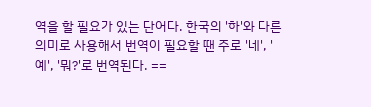역을 할 필요가 있는 단어다. 한국의 '하'와 다른 의미로 사용해서 번역이 필요할 땐 주로 '네', '예', '뭐?'로 번역된다. ==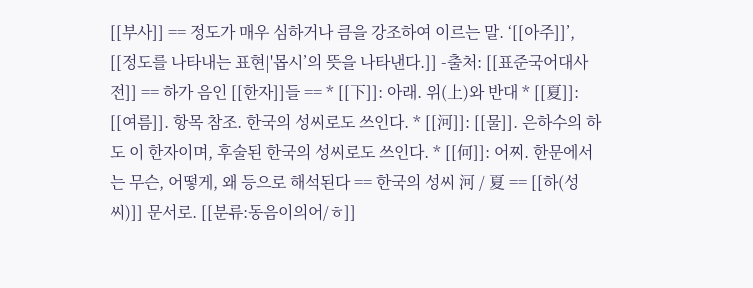[[부사]] == 정도가 매우 심하거나 큼을 강조하여 이르는 말. ‘[[아주]]’, [[정도를 나타내는 표현|'몹시’의 뜻을 나타낸다.]] -출처: [[표준국어대사전]] == 하가 음인 [[한자]]들 == * [[下]]: 아래. 위(上)와 반대 * [[夏]]: [[여름]]. 항목 참조. 한국의 성씨로도 쓰인다. * [[河]]: [[물]]. 은하수의 하도 이 한자이며, 후술된 한국의 성씨로도 쓰인다. * [[何]]: 어찌. 한문에서는 무슨, 어떻게, 왜 등으로 해석된다 == 한국의 성씨 河 / 夏 == [[하(성씨)]] 문서로. [[분류:동음이의어/ㅎ]]